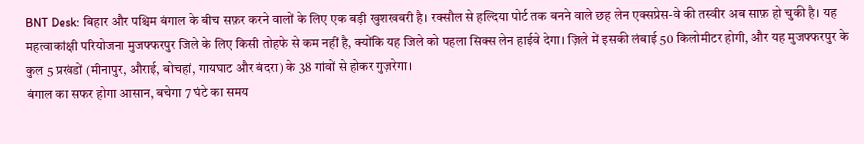BNT Desk: बिहार और पश्चिम बंगाल के बीच सफ़र करने वालों के लिए एक बड़ी खुशखबरी है। रक्सौल से हल्दिया पोर्ट तक बनने वाले छह लेन एक्सप्रेस-वे की तस्वीर अब साफ़ हो चुकी है। यह महत्वाकांक्षी परियोजना मुजफ्फरपुर जिले के लिए किसी तोहफे से कम नहीं है, क्योंकि यह जिले को पहला सिक्स लेन हाईवे देगा। ज़िले में इसकी लंबाई 50 किलोमीटर होगी, और यह मुजफ्फरपुर के कुल 5 प्रखंडों (मीनापुर, औराई, बोचहां, गायघाट और बंदरा) के 38 गांवों से होकर गुज़रेगा।
बंगाल का सफर होगा आसान, बचेगा 7 घंटे का समय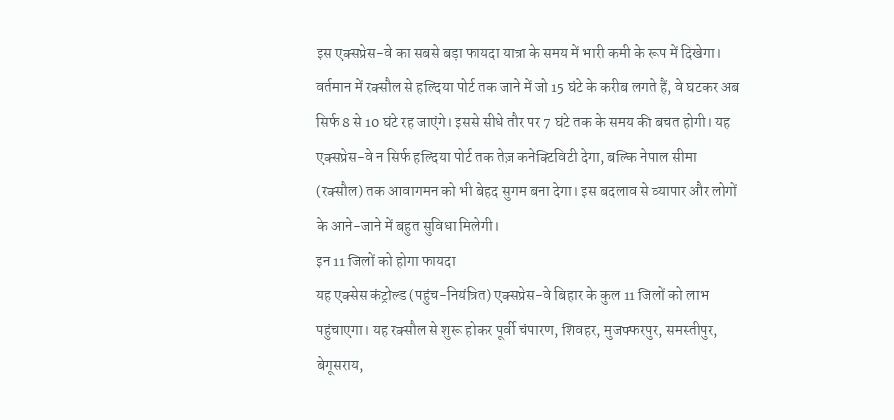इस एक्सप्रेस-वे का सबसे बड़ा फायदा यात्रा के समय में भारी कमी के रूप में दिखेगा। वर्तमान में रक्सौल से हल्दिया पोर्ट तक जाने में जो 15 घंटे के करीब लगते हैं, वे घटकर अब सिर्फ 8 से 10 घंटे रह जाएंगे। इससे सीधे तौर पर 7 घंटे तक के समय की बचत होगी। यह एक्सप्रेस-वे न सिर्फ हल्दिया पोर्ट तक तेज़ कनेक्टिविटी देगा, बल्कि नेपाल सीमा (रक्सौल) तक आवागमन को भी बेहद सुगम बना देगा। इस बदलाव से व्यापार और लोगों के आने-जाने में बहुत सुविधा मिलेगी।
इन 11 जिलों को होगा फायदा
यह एक्सेस कंट्रोल्ड (पहुंच-नियंत्रित) एक्सप्रेस-वे बिहार के कुल 11 जिलों को लाभ पहुंचाएगा। यह रक्सौल से शुरू होकर पूर्वी चंपारण, शिवहर, मुजफ्फरपुर, समस्तीपुर, बेगूसराय,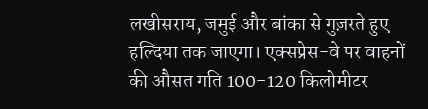लखीसराय, जमुई और बांका से गुज़रते हुए हल्दिया तक जाएगा। एक्सप्रेस-वे पर वाहनों की औसत गति 100-120 किलोमीटर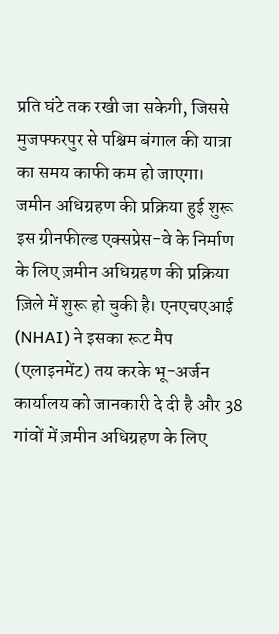प्रति घंटे तक रखी जा सकेगी, जिससे मुजफ्फरपुर से पश्चिम बंगाल की यात्रा का समय काफी कम हो जाएगा।
जमीन अधिग्रहण की प्रक्रिया हुई शुरू
इस ग्रीनफील्ड एक्सप्रेस-वे के निर्माण के लिए ज़मीन अधिग्रहण की प्रक्रिया ज़िले में शुरू हो चुकी है। एनएचएआई (NHAI) ने इसका रूट मैप (एलाइनमेंट) तय करके भू-अर्जन कार्यालय को जानकारी दे दी है और 38 गांवों में ज़मीन अधिग्रहण के लिए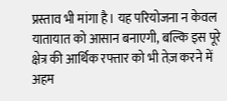प्रस्ताव भी मांगा है। यह परियोजना न केवल यातायात को आसान बनाएगी, बल्कि इस पूरे क्षेत्र की आर्थिक रफ्तार को भी तेज़ करने में अहम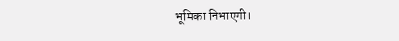भूमिका निभाएगी।